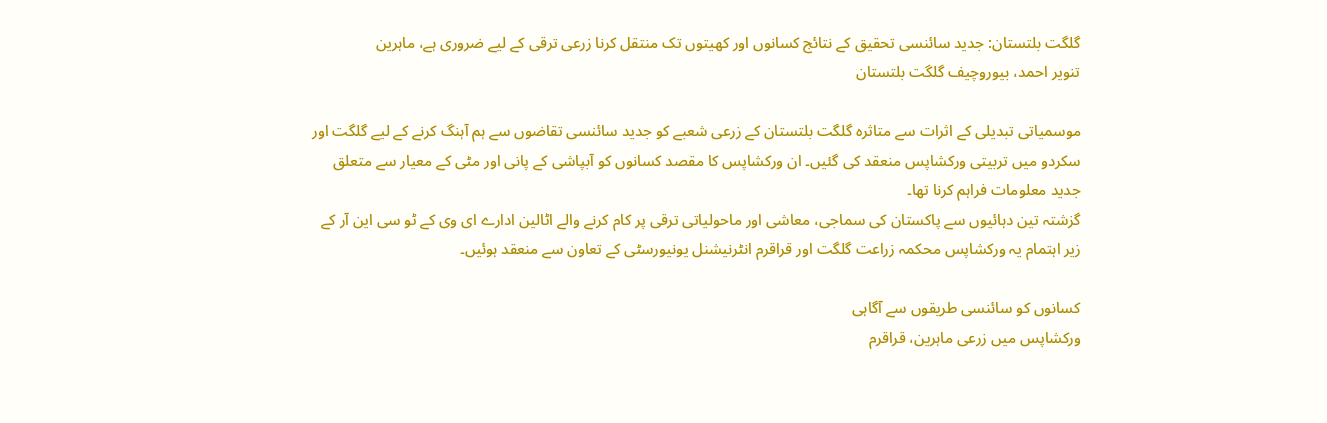گلگت بلتستان: جدید سائنسی تحقیق کے نتائج کسانوں اور کھیتوں تک منتقل کرنا زرعی ترقی کے لیے ضروری ہے، ماہرین
تنویر احمد، بیوروچیف گلگت بلتستان

موسمیاتی تبدیلی کے اثرات سے متاثرہ گلگت بلتستان کے زرعی شعبے کو جدید سائنسی تقاضوں سے ہم آہنگ کرنے کے لیے گلگت اور سکردو میں تربیتی ورکشاپس منعقد کی گئیں۔ ان ورکشاپس کا مقصد کسانوں کو آبپاشی کے پانی اور مٹی کے معیار سے متعلق جدید معلومات فراہم کرنا تھا۔
گزشتہ تین دہائیوں سے پاکستان کی سماجی، معاشی اور ماحولیاتی ترقی پر کام کرنے والے اٹالین ادارے ای وی کے ٹو سی این آر کے زیر اہتمام یہ ورکشاپس محکمہ زراعت گلگت اور قراقرم انٹرنیشنل یونیورسٹی کے تعاون سے منعقد ہوئیں۔

کسانوں کو سائنسی طریقوں سے آگاہی
ورکشاپس میں زرعی ماہرین، قراقرم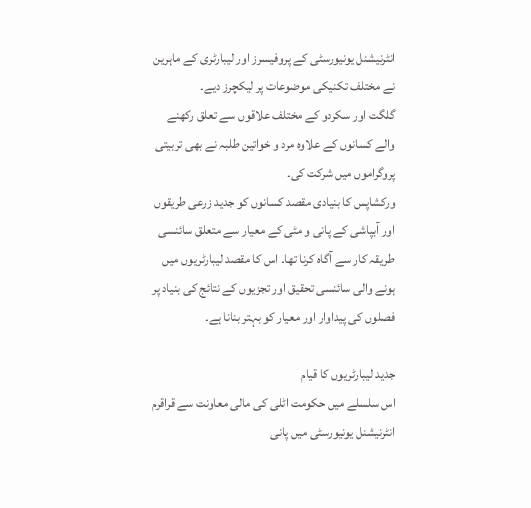انٹرنیشنل یونیورسٹی کے پروفیسرز اور لیبارٹری کے ماہرین نے مختلف تکنیکی موضوعات پر لیکچرز دیے۔
گلگت اور سکردو کے مختلف علاقوں سے تعلق رکھنے والے کسانوں کے علاوہ مرد و خواتین طلبہ نے بھی تربیتی پروگراموں میں شرکت کی۔
ورکشاپس کا بنیادی مقصد کسانوں کو جدید زرعی طریقوں اور آبپاشی کے پانی و مٹی کے معیار سے متعلق سائنسی طریقہ کار سے آگاہ کرنا تھا۔ اس کا مقصد لیبارٹریوں میں ہونے والی سائنسی تحقیق اور تجزیوں کے نتائج کی بنیاد پر فصلوں کی پیداوار اور معیار کو بہتر بنانا ہے۔

جدید لیبارٹریوں کا قیام
اس سلسلے میں حکومت اٹلی کی مالی معاونت سے قراقرم انٹرنیشنل یونیورسٹی میں پانی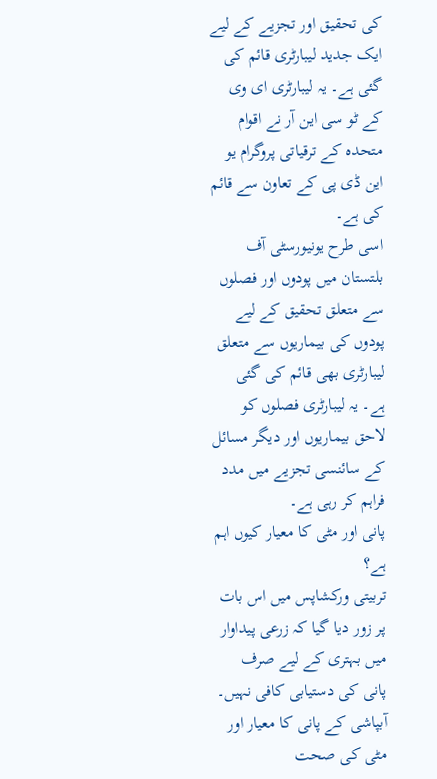کی تحقیق اور تجزیے کے لیے ایک جدید لیبارٹری قائم کی گئی ہے۔ یہ لیبارٹری ای وی کے ٹو سی این آر نے اقوام متحدہ کے ترقیاتی پروگرام یو این ڈی پی کے تعاون سے قائم کی ہے۔
اسی طرح یونیورسٹی آف بلتستان میں پودوں اور فصلوں سے متعلق تحقیق کے لیے پودوں کی بیماریوں سے متعلق لیبارٹری بھی قائم کی گئی ہے۔ یہ لیبارٹری فصلوں کو لاحق بیماریوں اور دیگر مسائل کے سائنسی تجزیے میں مدد فراہم کر رہی ہے۔
پانی اور مٹی کا معیار کیوں اہم ہے؟
تربیتی ورکشاپس میں اس بات پر زور دیا گیا کہ زرعی پیداوار میں بہتری کے لیے صرف پانی کی دستیابی کافی نہیں۔ آبپاشی کے پانی کا معیار اور مٹی کی صحت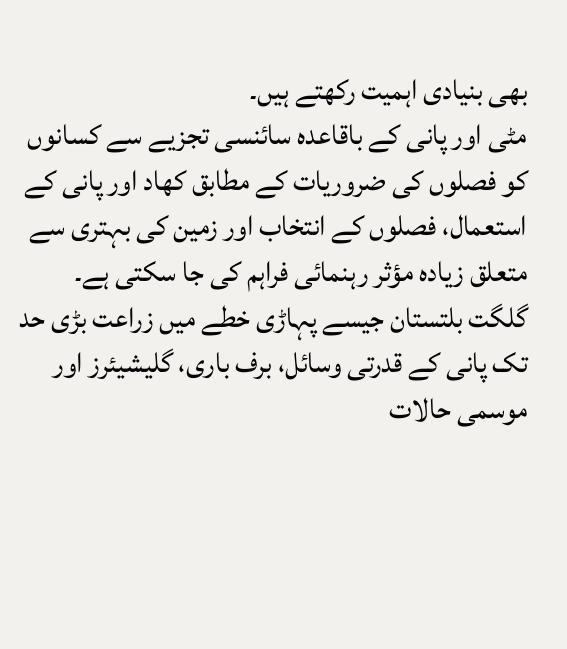بھی بنیادی اہمیت رکھتے ہیں۔
مٹی اور پانی کے باقاعدہ سائنسی تجزیے سے کسانوں کو فصلوں کی ضروریات کے مطابق کھاد اور پانی کے استعمال، فصلوں کے انتخاب اور زمین کی بہتری سے متعلق زیادہ مؤثر رہنمائی فراہم کی جا سکتی ہے۔
گلگت بلتستان جیسے پہاڑی خطے میں زراعت بڑی حد تک پانی کے قدرتی وسائل، برف باری، گلیشیئرز اور موسمی حالات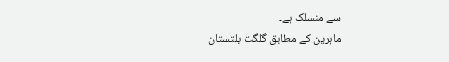سے منسلک ہے۔
ماہرین کے مطابق گلگت بلتستان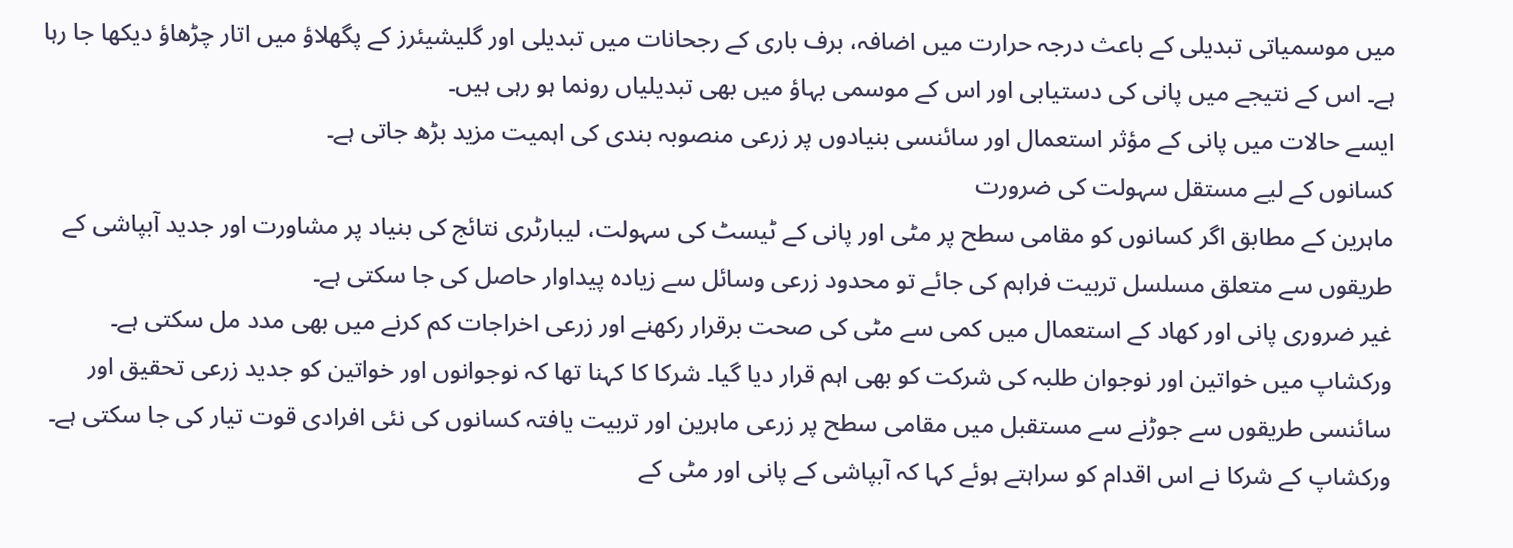میں موسمیاتی تبدیلی کے باعث درجہ حرارت میں اضافہ، برف باری کے رجحانات میں تبدیلی اور گلیشیئرز کے پگھلاؤ میں اتار چڑھاؤ دیکھا جا رہا ہے۔ اس کے نتیجے میں پانی کی دستیابی اور اس کے موسمی بہاؤ میں بھی تبدیلیاں رونما ہو رہی ہیں۔
ایسے حالات میں پانی کے مؤثر استعمال اور سائنسی بنیادوں پر زرعی منصوبہ بندی کی اہمیت مزید بڑھ جاتی ہے۔
کسانوں کے لیے مستقل سہولت کی ضرورت
ماہرین کے مطابق اگر کسانوں کو مقامی سطح پر مٹی اور پانی کے ٹیسٹ کی سہولت، لیبارٹری نتائج کی بنیاد پر مشاورت اور جدید آبپاشی کے طریقوں سے متعلق مسلسل تربیت فراہم کی جائے تو محدود زرعی وسائل سے زیادہ پیداوار حاصل کی جا سکتی ہے۔
غیر ضروری پانی اور کھاد کے استعمال میں کمی سے مٹی کی صحت برقرار رکھنے اور زرعی اخراجات کم کرنے میں بھی مدد مل سکتی ہے۔
ورکشاپ میں خواتین اور نوجوان طلبہ کی شرکت کو بھی اہم قرار دیا گیا۔ شرکا کا کہنا تھا کہ نوجوانوں اور خواتین کو جدید زرعی تحقیق اور سائنسی طریقوں سے جوڑنے سے مستقبل میں مقامی سطح پر زرعی ماہرین اور تربیت یافتہ کسانوں کی نئی افرادی قوت تیار کی جا سکتی ہے۔
ورکشاپ کے شرکا نے اس اقدام کو سراہتے ہوئے کہا کہ آبپاشی کے پانی اور مٹی کے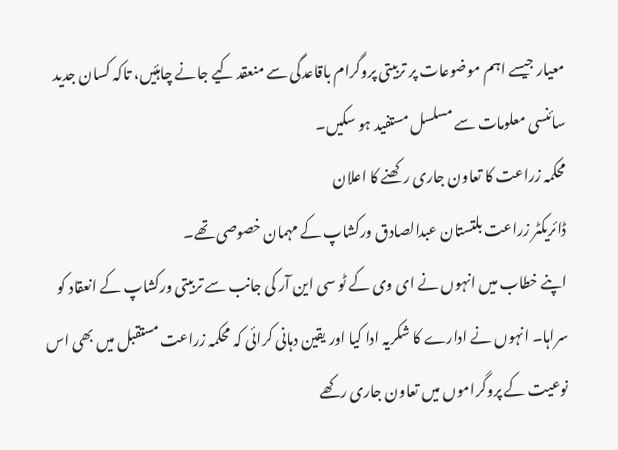معیار جیسے اہم موضوعات پر تربیتی پروگرام باقاعدگی سے منعقد کیے جانے چاہئیں، تاکہ کسان جدید سائنسی معلومات سے مسلسل مستفید ہو سکیں۔
محکمہ زراعت کا تعاون جاری رکھنے کا اعلان
ڈائریکٹر زراعت بلتستان عبدالصادق ورکشاپ کے مہمان خصوصی تھے۔
اپنے خطاب میں انہوں نے ای وی کے ٹو سی این آر کی جانب سے تربیتی ورکشاپ کے انعقاد کو سراہا۔ انہوں نے ادارے کا شکریہ ادا کیا اور یقین دہانی کرائی کہ محکمہ زراعت مستقبل میں بھی اس نوعیت کے پروگراموں میں تعاون جاری رکھے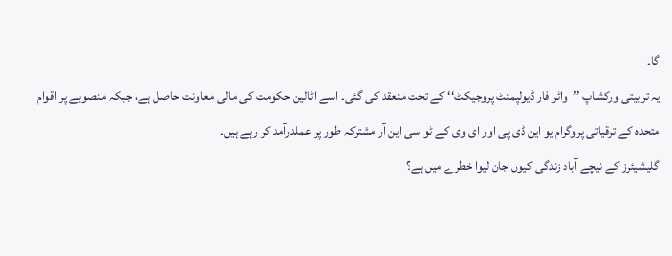گا۔
یہ تربیتی ورکشاپ ’’واٹر فار ڈیولپمنٹ پروجیکٹ‘‘ کے تحت منعقد کی گئی۔ اسے اٹالین حکومت کی مالی معاونت حاصل ہے، جبکہ منصوبے پر اقوام متحدہ کے ترقیاتی پروگرام یو این ڈی پی اور ای وی کے ٹو سی این آر مشترکہ طور پر عملدرآمد کر رہے ہیں۔
گلیشیئرز کے نیچے آباد زندگی کیوں جان لیوا خطرے میں ہے؟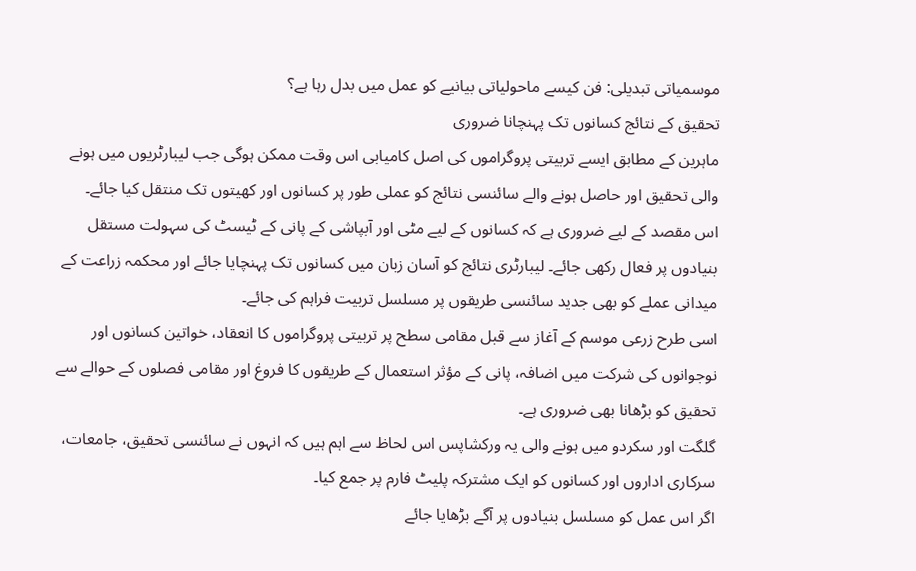موسمیاتی تبدیلی: فن کیسے ماحولیاتی بیانیے کو عمل میں بدل رہا ہے؟
تحقیق کے نتائج کسانوں تک پہنچانا ضروری
ماہرین کے مطابق ایسے تربیتی پروگراموں کی اصل کامیابی اس وقت ممکن ہوگی جب لیبارٹریوں میں ہونے والی تحقیق اور حاصل ہونے والے سائنسی نتائج کو عملی طور پر کسانوں اور کھیتوں تک منتقل کیا جائے۔
اس مقصد کے لیے ضروری ہے کہ کسانوں کے لیے مٹی اور آبپاشی کے پانی کے ٹیسٹ کی سہولت مستقل بنیادوں پر فعال رکھی جائے۔ لیبارٹری نتائج کو آسان زبان میں کسانوں تک پہنچایا جائے اور محکمہ زراعت کے میدانی عملے کو بھی جدید سائنسی طریقوں پر مسلسل تربیت فراہم کی جائے۔
اسی طرح زرعی موسم کے آغاز سے قبل مقامی سطح پر تربیتی پروگراموں کا انعقاد، خواتین کسانوں اور نوجوانوں کی شرکت میں اضافہ، پانی کے مؤثر استعمال کے طریقوں کا فروغ اور مقامی فصلوں کے حوالے سے تحقیق کو بڑھانا بھی ضروری ہے۔
گلگت اور سکردو میں ہونے والی یہ ورکشاپس اس لحاظ سے اہم ہیں کہ انہوں نے سائنسی تحقیق، جامعات، سرکاری اداروں اور کسانوں کو ایک مشترکہ پلیٹ فارم پر جمع کیا۔
اگر اس عمل کو مسلسل بنیادوں پر آگے بڑھایا جائے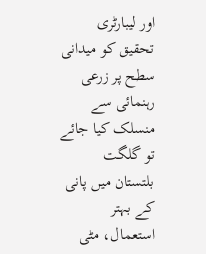اور لیبارٹری تحقیق کو میدانی سطح پر زرعی رہنمائی سے منسلک کیا جائے تو گلگت بلتستان میں پانی کے بہتر استعمال، مٹی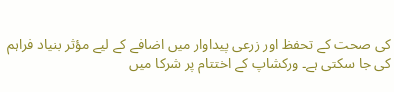کی صحت کے تحفظ اور زرعی پیداوار میں اضافے کے لیے مؤثر بنیاد فراہم کی جا سکتی ہے۔ ورکشاپ کے اختتام پر شرکا میں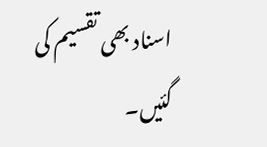اسناد بھی تقسیم کی گئیں۔